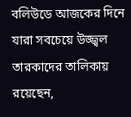বলিউডে আজকের দিনে যারা সবচেয়ে উজ্জ্বল তারকাদের তালিকায় রয়েছেন,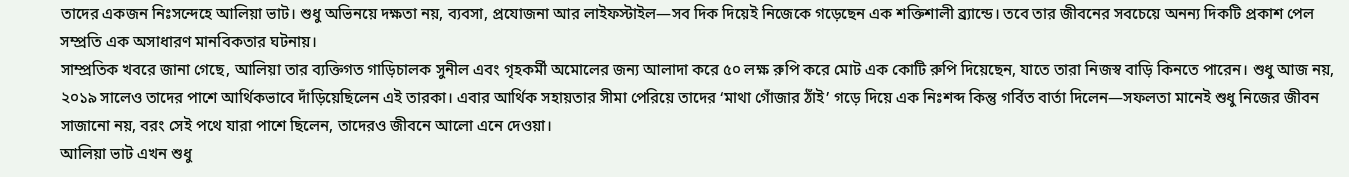তাদের একজন নিঃসন্দেহে আলিয়া ভাট। শুধু অভিনয়ে দক্ষতা নয়, ব্যবসা, প্রযোজনা আর লাইফস্টাইল—সব দিক দিয়েই নিজেকে গড়েছেন এক শক্তিশালী ব্র্যান্ডে। তবে তার জীবনের সবচেয়ে অনন্য দিকটি প্রকাশ পেল সম্প্রতি এক অসাধারণ মানবিকতার ঘটনায়।
সাম্প্রতিক খবরে জানা গেছে, আলিয়া তার ব্যক্তিগত গাড়িচালক সুনীল এবং গৃহকর্মী অমোলের জন্য আলাদা করে ৫০ লক্ষ রুপি করে মোট এক কোটি রুপি দিয়েছেন, যাতে তারা নিজস্ব বাড়ি কিনতে পারেন। শুধু আজ নয়, ২০১৯ সালেও তাদের পাশে আর্থিকভাবে দাঁড়িয়েছিলেন এই তারকা। এবার আর্থিক সহায়তার সীমা পেরিয়ে তাদের ‘মাথা গোঁজার ঠাঁই’ গড়ে দিয়ে এক নিঃশব্দ কিন্তু গর্বিত বার্তা দিলেন—সফলতা মানেই শুধু নিজের জীবন সাজানো নয়, বরং সেই পথে যারা পাশে ছিলেন, তাদেরও জীবনে আলো এনে দেওয়া।
আলিয়া ভাট এখন শুধু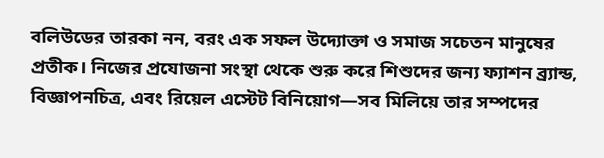বলিউডের তারকা নন, বরং এক সফল উদ্যোক্তা ও সমাজ সচেতন মানুষের প্রতীক। নিজের প্রযোজনা সংস্থা থেকে শুরু করে শিশুদের জন্য ফ্যাশন ব্র্যান্ড, বিজ্ঞাপনচিত্র, এবং রিয়েল এস্টেট বিনিয়োগ—সব মিলিয়ে তার সম্পদের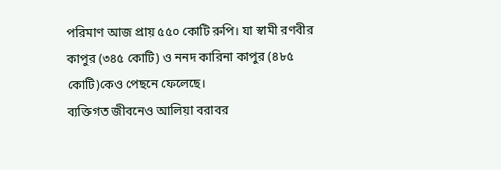পরিমাণ আজ প্রায় ৫৫০ কোটি রুপি। যা স্বামী রণবীর কাপুর (৩৪৫ কোটি) ও ননদ কারিনা কাপুর (৪৮৫ কোটি)কেও পেছনে ফেলেছে।
ব্যক্তিগত জীবনেও আলিয়া বরাবর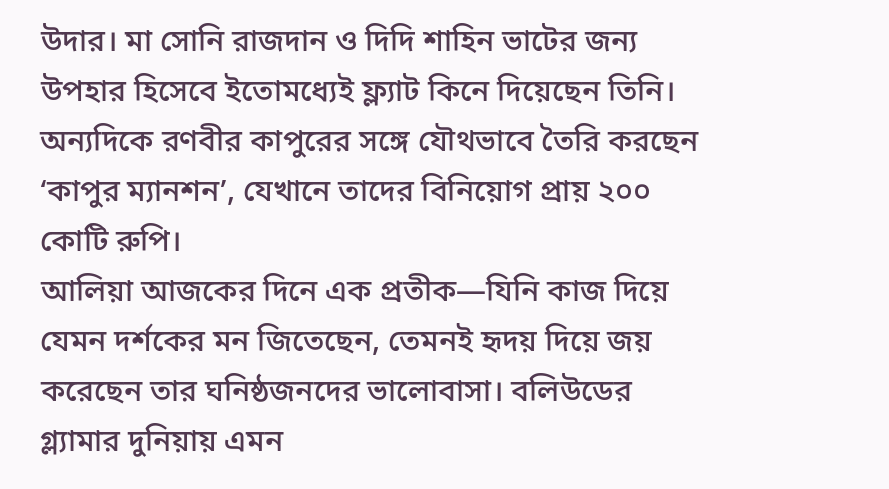উদার। মা সোনি রাজদান ও দিদি শাহিন ভাটের জন্য উপহার হিসেবে ইতোমধ্যেই ফ্ল্যাট কিনে দিয়েছেন তিনি। অন্যদিকে রণবীর কাপুরের সঙ্গে যৌথভাবে তৈরি করছেন ‘কাপুর ম্যানশন’, যেখানে তাদের বিনিয়োগ প্রায় ২০০ কোটি রুপি।
আলিয়া আজকের দিনে এক প্রতীক—যিনি কাজ দিয়ে যেমন দর্শকের মন জিতেছেন, তেমনই হৃদয় দিয়ে জয় করেছেন তার ঘনিষ্ঠজনদের ভালোবাসা। বলিউডের গ্ল্যামার দুনিয়ায় এমন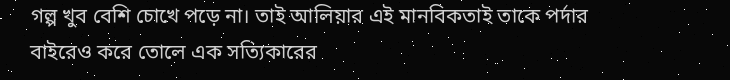গল্প খুব বেশি চোখে পড়ে না। তাই আলিয়ার এই মানবিকতাই তাকে পর্দার বাইরেও করে তোলে এক সত্যিকারের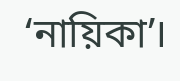‘নায়িকা’।